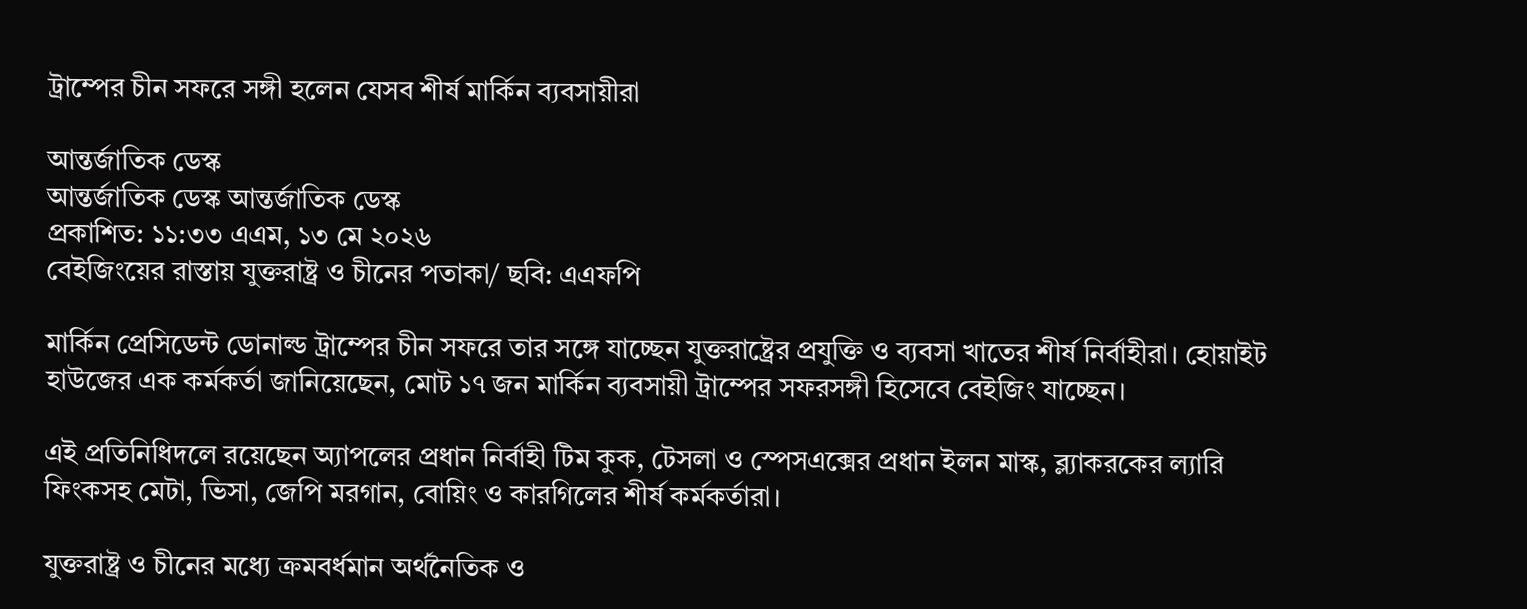ট্রাম্পের চীন সফরে সঙ্গী হলেন যেসব শীর্ষ মার্কিন ব্যবসায়ীরা

আন্তর্জাতিক ডেস্ক
আন্তর্জাতিক ডেস্ক আন্তর্জাতিক ডেস্ক
প্রকাশিত: ১১:৩৩ এএম, ১৩ মে ২০২৬
বেইজিংয়ের রাস্তায় যুক্তরাষ্ট্র ও চীনের পতাকা/ ছবি: এএফপি

মার্কিন প্রেসিডেন্ট ডোনাল্ড ট্রাম্পের চীন সফরে তার সঙ্গে যাচ্ছেন যুক্তরাষ্ট্রের প্রযুক্তি ও ব্যবসা খাতের শীর্ষ নির্বাহীরা। হোয়াইট হাউজের এক কর্মকর্তা জানিয়েছেন, মোট ১৭ জন মার্কিন ব্যবসায়ী ট্রাম্পের সফরসঙ্গী হিসেবে বেইজিং যাচ্ছেন।

এই প্রতিনিধিদলে রয়েছেন অ্যাপলের প্রধান নির্বাহী টিম কুক, টেসলা ও স্পেসএক্সের প্রধান ইলন মাস্ক, ব্ল্যাকরকের ল্যারি ফিংকসহ মেটা, ভিসা, জেপি মরগান, বোয়িং ও কারগিলের শীর্ষ কর্মকর্তারা।

যুক্তরাষ্ট্র ও চীনের মধ্যে ক্রমবর্ধমান অর্থনৈতিক ও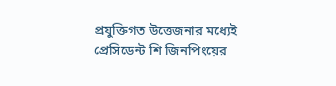প্রযুক্তিগত উত্তেজনার মধ্যেই প্রেসিডেন্ট শি জিনপিংয়ের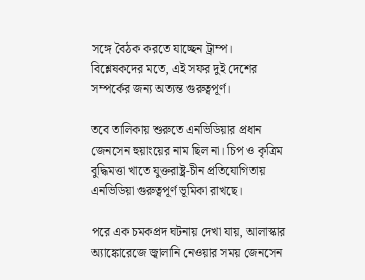সঙ্গে বৈঠক করতে যাচ্ছেন ট্রাম্প। বিশ্লেষকদের মতে, এই সফর দুই দেশের সম্পর্কের জন্য অত্যন্ত গুরুত্বপূর্ণ।

তবে তালিকায় শুরুতে এনভিডিয়ার প্রধান জেনসেন হুয়াংয়ের নাম ছিল না। চিপ ও কৃত্রিম বুদ্ধিমত্তা খাতে যুক্তরাষ্ট্র-চীন প্রতিযোগিতায় এনভিডিয়া গুরুত্বপূর্ণ ভূমিকা রাখছে।

পরে এক চমকপ্রদ ঘটনায় দেখা যায়, আলাস্কার অ্যাঙ্কোরেজে জ্বালানি নেওয়ার সময় জেনসেন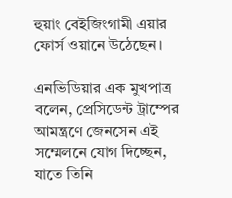হুয়াং বেইজিংগামী এয়ার ফোর্স ওয়ানে উঠেছেন।

এনভিডিয়ার এক মুখপাত্র বলেন, প্রেসিডেন্ট ট্রাম্পের আমন্ত্রণে জেনসেন এই সম্মেলনে যোগ দিচ্ছেন, যাতে তিনি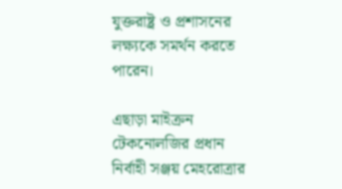যুক্তরাষ্ট্র ও প্রশাসনের লক্ষ্যকে সমর্থন করতে পারেন।

এছাড়া মাইক্রন টেকনোলজির প্রধান নির্বাহী সঞ্জয় মেহরোত্রার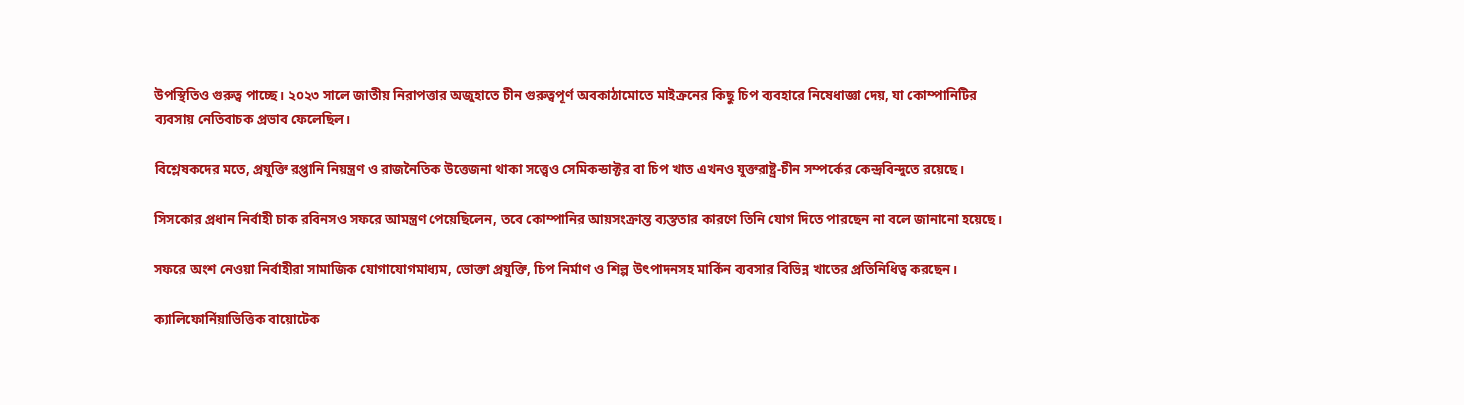উপস্থিতিও গুরুত্ব পাচ্ছে। ২০২৩ সালে জাতীয় নিরাপত্তার অজুহাতে চীন গুরুত্বপূর্ণ অবকাঠামোতে মাইক্রনের কিছু চিপ ব্যবহারে নিষেধাজ্ঞা দেয়, যা কোম্পানিটির ব্যবসায় নেতিবাচক প্রভাব ফেলেছিল।

বিশ্লেষকদের মতে, প্রযুক্তি রপ্তানি নিয়ন্ত্রণ ও রাজনৈতিক উত্তেজনা থাকা সত্ত্বেও সেমিকন্ডাক্টর বা চিপ খাত এখনও যুক্তরাষ্ট্র-চীন সম্পর্কের কেন্দ্রবিন্দুতে রয়েছে।

সিসকোর প্রধান নির্বাহী চাক রবিনসও সফরে আমন্ত্রণ পেয়েছিলেন, তবে কোম্পানির আয়সংক্রান্ত ব্যস্ততার কারণে তিনি যোগ দিতে পারছেন না বলে জানানো হয়েছে।

সফরে অংশ নেওয়া নির্বাহীরা সামাজিক যোগাযোগমাধ্যম, ভোক্তা প্রযুক্তি, চিপ নির্মাণ ও শিল্প উৎপাদনসহ মার্কিন ব্যবসার বিভিন্ন খাতের প্রতিনিধিত্ব করছেন।

ক্যালিফোর্নিয়াভিত্তিক বায়োটেক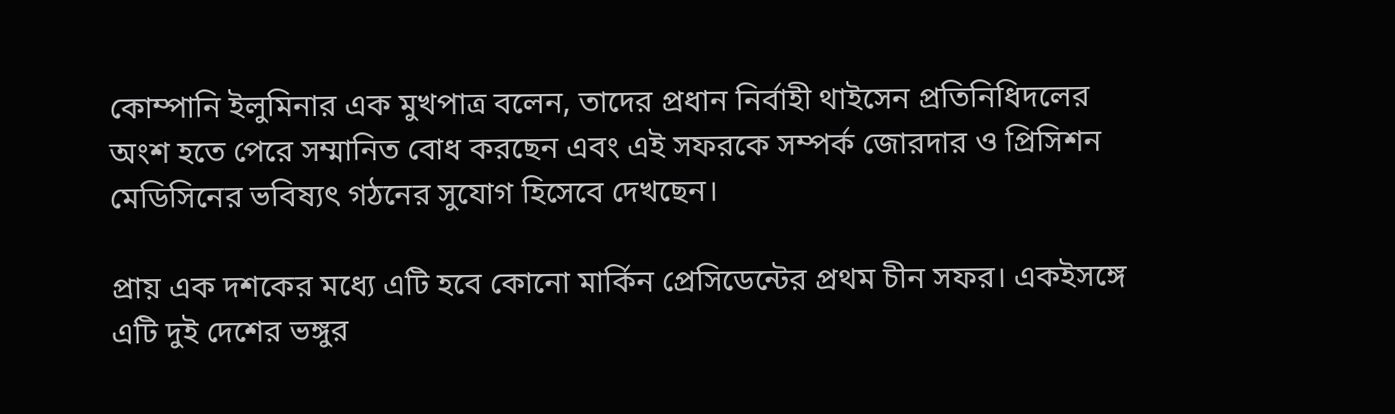কোম্পানি ইলুমিনার এক মুখপাত্র বলেন, তাদের প্রধান নির্বাহী থাইসেন প্রতিনিধিদলের অংশ হতে পেরে সম্মানিত বোধ করছেন এবং এই সফরকে সম্পর্ক জোরদার ও প্রিসিশন মেডিসিনের ভবিষ্যৎ গঠনের সুযোগ হিসেবে দেখছেন।

প্রায় এক দশকের মধ্যে এটি হবে কোনো মার্কিন প্রেসিডেন্টের প্রথম চীন সফর। একইসঙ্গে এটি দুই দেশের ভঙ্গুর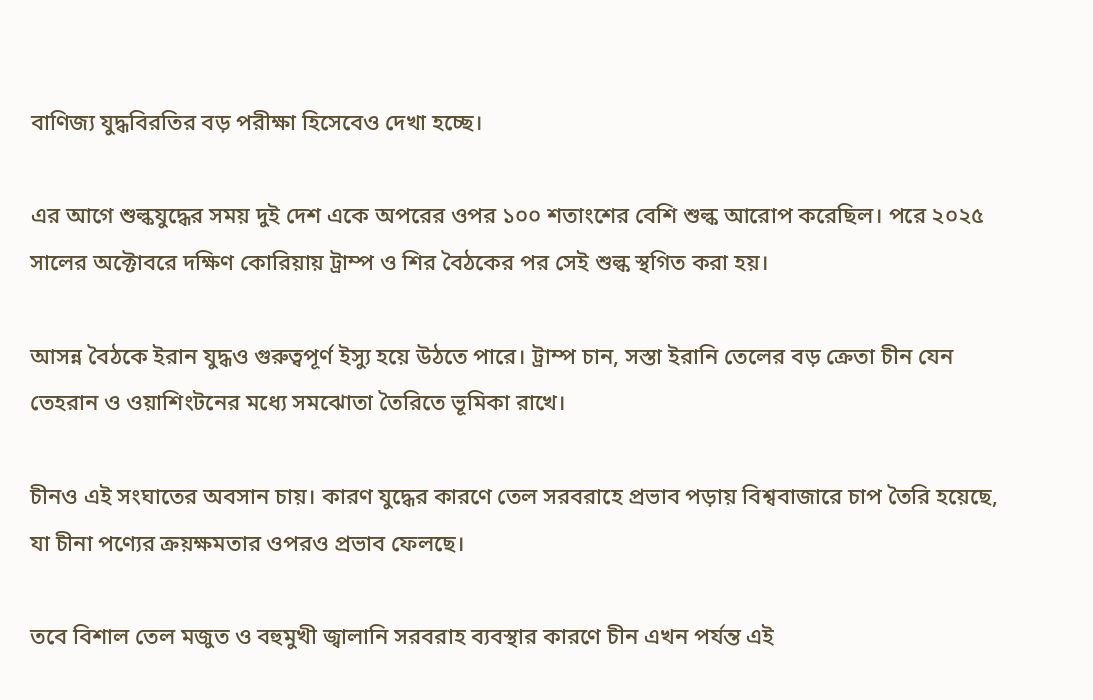বাণিজ্য যুদ্ধবিরতির বড় পরীক্ষা হিসেবেও দেখা হচ্ছে।

এর আগে শুল্কযুদ্ধের সময় দুই দেশ একে অপরের ওপর ১০০ শতাংশের বেশি শুল্ক আরোপ করেছিল। পরে ২০২৫ সালের অক্টোবরে দক্ষিণ কোরিয়ায় ট্রাম্প ও শির বৈঠকের পর সেই শুল্ক স্থগিত করা হয়।

আসন্ন বৈঠকে ইরান যুদ্ধও গুরুত্বপূর্ণ ইস্যু হয়ে উঠতে পারে। ট্রাম্প চান, সস্তা ইরানি তেলের বড় ক্রেতা চীন যেন তেহরান ও ওয়াশিংটনের মধ্যে সমঝোতা তৈরিতে ভূমিকা রাখে।

চীনও এই সংঘাতের অবসান চায়। কারণ যুদ্ধের কারণে তেল সরবরাহে প্রভাব পড়ায় বিশ্ববাজারে চাপ তৈরি হয়েছে, যা চীনা পণ্যের ক্রয়ক্ষমতার ওপরও প্রভাব ফেলছে।

তবে বিশাল তেল মজুত ও বহুমুখী জ্বালানি সরবরাহ ব্যবস্থার কারণে চীন এখন পর্যন্ত এই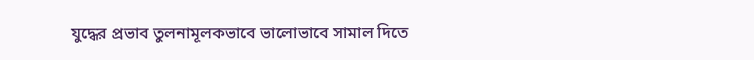যুদ্ধের প্রভাব তুলনামূলকভাবে ভালোভাবে সামাল দিতে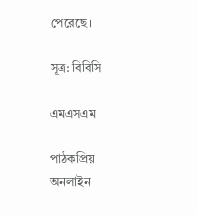পেরেছে।

সূত্র: বিবিসি

এমএসএম

পাঠকপ্রিয় অনলাইন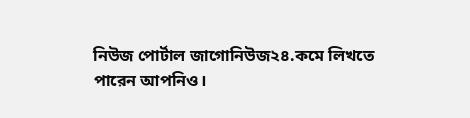নিউজ পোর্টাল জাগোনিউজ২৪.কমে লিখতে পারেন আপনিও।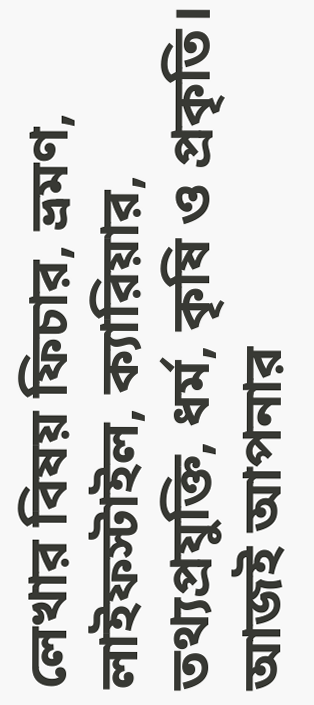লেখার বিষয় ফিচার, ভ্রমণ, লাইফস্টাইল, ক্যারিয়ার, তথ্যপ্রযুক্তি, ধর্ম, কৃষি ও প্রকৃতি। আজই আপনার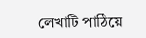লেখাটি পাঠিয়ে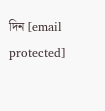দিন [email protected]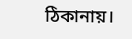ঠিকানায়।